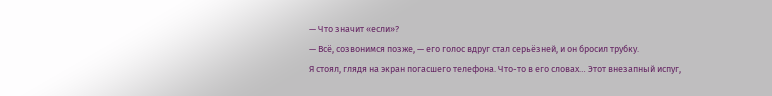— Что значит «если»?
— Всё, созвонимся позже, — его голос вдруг стал серьёзней, и он бросил трубку.
Я стоял, глядя на экран погасшего телефона. Что-то в его словах… Этот внезапный испуг,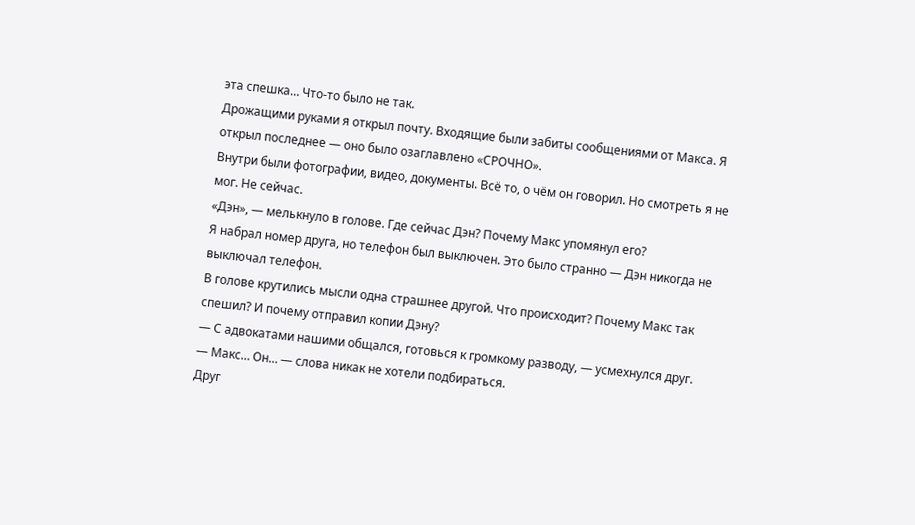эта спешка… Что-то было не так.
Дрожащими руками я открыл почту. Входящие были забиты сообщениями от Макса. Я открыл последнее — оно было озаглавлено «СРОЧНО».
Внутри были фотографии, видео, документы. Всё то, о чём он говорил. Но смотреть я не мог. Не сейчас.
«Дэн», — мелькнуло в голове. Где сейчас Дэн? Почему Макс упомянул его?
Я набрал номер друга, но телефон был выключен. Это было странно — Дэн никогда не выключал телефон.
В голове крутились мысли одна страшнее другой. Что происходит? Почему Макс так спешил? И почему отправил копии Дэну?
— С адвокатами нашими общался, готовься к громкому разводу, — усмехнулся друг.
— Макс… Он… — слова никак не хотели подбираться.
Друг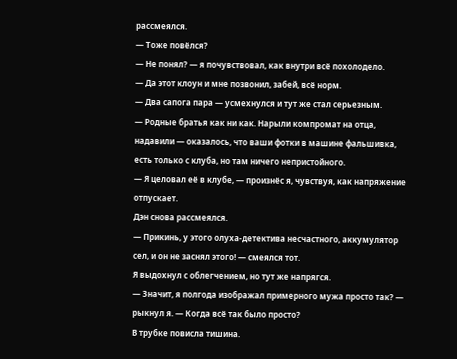рассмеялся.
— Тоже повёлся?
— Не понял? — я почувствовал, как внутри всё похолодело.
— Да этот клоун и мне позвонил, забей, всё норм.
— Два сапога пара — усмехнулся и тут же стал серьезным.
— Родные братья как ни как. Нарыли компромат на отца, надавили — оказалось, что ваши фотки в машине фальшивка, есть только с клуба, но там ничего непристойного.
— Я целовал её в клубе, — произнёс я, чувствуя, как напряжение отпускает.
Дэн снова рассмеялся.
— Прикинь, у этого олуха-детектива несчастного, аккумулятор сел, и он не заснял этого! — смеялся тот.
Я выдохнул с облегчением, но тут же напрягся.
— Значит, я полгода изображал примерного мужа просто так? — рыкнул я. — Когда всё так было просто?
В трубке повисла тишина.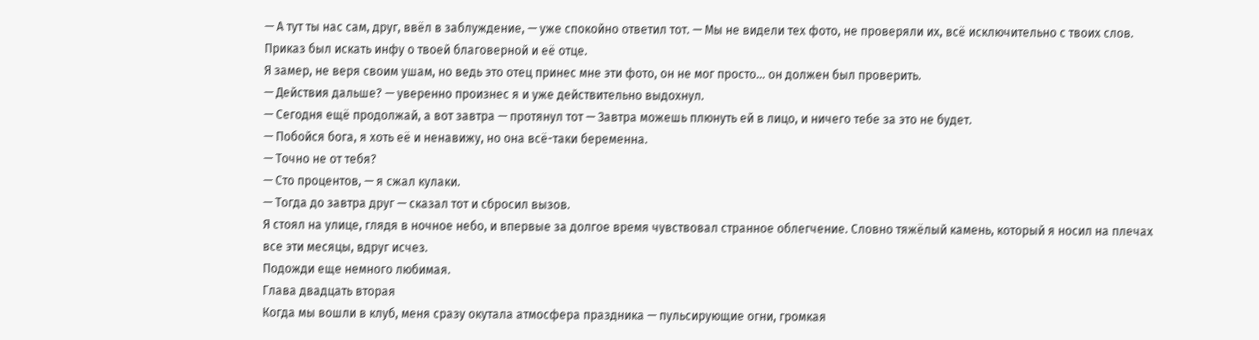— А тут ты нас сам, друг, ввёл в заблуждение, — уже спокойно ответил тот. — Мы не видели тех фото, не проверяли их, всё исключительно с твоих слов. Приказ был искать инфу о твоей благоверной и её отце.
Я замер, не веря своим ушам, но ведь это отец принес мне эти фото, он не мог просто... он должен был проверить.
— Действия дальше? — уверенно произнес я и уже действительно выдохнул.
— Сегодня ещё продолжай, а вот завтра — протянул тот — Завтра можешь плюнуть ей в лицо, и ничего тебе за это не будет.
— Побойся бога, я хоть её и ненавижу, но она всё-таки беременна.
— Точно не от тебя?
— Сто процентов, — я сжал кулаки.
— Тогда до завтра друг — сказал тот и сбросил вызов.
Я стоял на улице, глядя в ночное небо, и впервые за долгое время чувствовал странное облегчение. Словно тяжёлый камень, который я носил на плечах все эти месяцы, вдруг исчез.
Подожди еще немного любимая.
Глава двадцать вторая
Когда мы вошли в клуб, меня сразу окутала атмосфера праздника — пульсирующие огни, громкая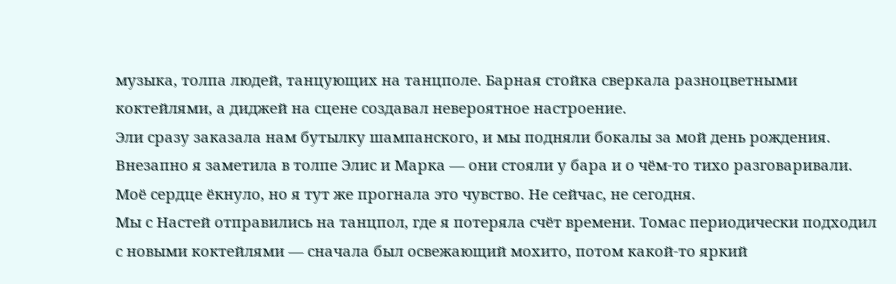музыка, толпа людей, танцующих на танцполе. Барная стойка сверкала разноцветными коктейлями, а диджей на сцене создавал невероятное настроение.
Эли сразу заказала нам бутылку шампанского, и мы подняли бокалы за мой день рождения. Внезапно я заметила в толпе Элис и Марка — они стояли у бара и о чём-то тихо разговаривали. Моё сердце ёкнуло, но я тут же прогнала это чувство. Не сейчас, не сегодня.
Мы с Настей отправились на танцпол, где я потеряла счёт времени. Томас периодически подходил с новыми коктейлями — сначала был освежающий мохито, потом какой-то яркий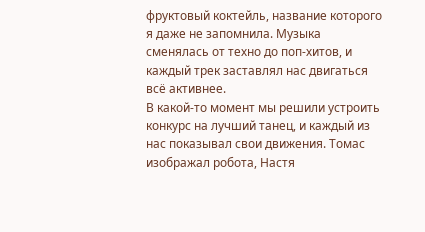фруктовый коктейль, название которого я даже не запомнила. Музыка сменялась от техно до поп-хитов, и каждый трек заставлял нас двигаться всё активнее.
В какой-то момент мы решили устроить конкурс на лучший танец, и каждый из нас показывал свои движения. Томас изображал робота, Настя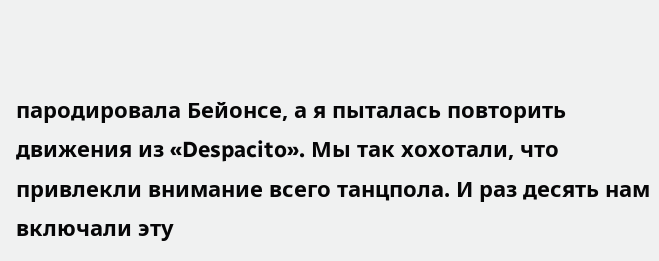пародировала Бейонсе, а я пыталась повторить движения из «Despacito». Мы так хохотали, что привлекли внимание всего танцпола. И раз десять нам включали эту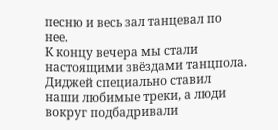песню и весь зал танцевал по нее.
К концу вечера мы стали настоящими звёздами танцпола. Диджей специально ставил наши любимые треки, а люди вокруг подбадривали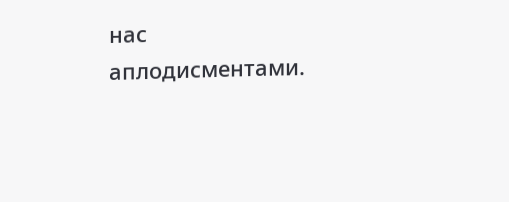нас аплодисментами.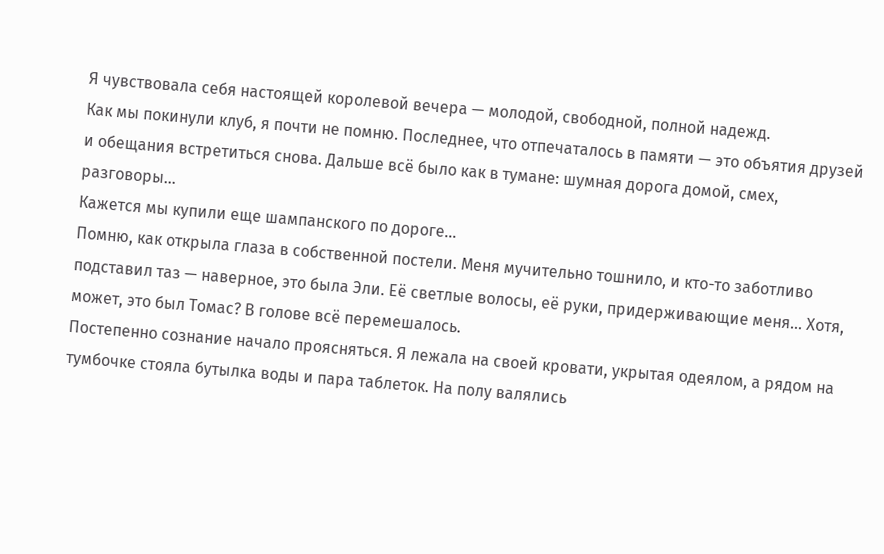Я чувствовала себя настоящей королевой вечера — молодой, свободной, полной надежд.
Как мы покинули клуб, я почти не помню. Последнее, что отпечаталось в памяти — это объятия друзей и обещания встретиться снова. Дальше всё было как в тумане: шумная дорога домой, смех, разговоры…
Кажется мы купили еще шампанского по дороге...
Помню, как открыла глаза в собственной постели. Меня мучительно тошнило, и кто-то заботливо подставил таз — наверное, это была Эли. Её светлые волосы, её руки, придерживающие меня… Хотя, может, это был Томас? В голове всё перемешалось.
Постепенно сознание начало проясняться. Я лежала на своей кровати, укрытая одеялом, а рядом на тумбочке стояла бутылка воды и пара таблеток. На полу валялись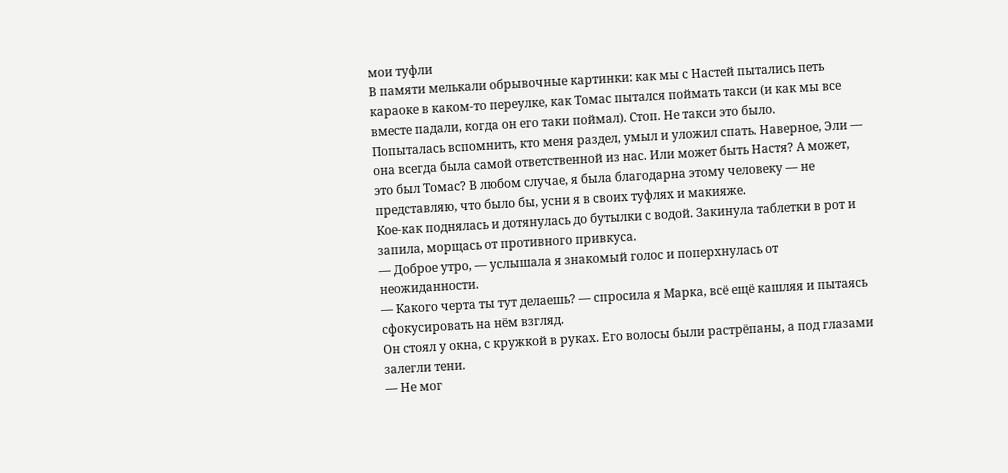мои туфли
В памяти мелькали обрывочные картинки: как мы с Настей пытались петь караоке в каком-то переулке, как Томас пытался поймать такси (и как мы все вместе падали, когда он его таки поймал). Стоп. Не такси это было.
Попыталась вспомнить, кто меня раздел, умыл и уложил спать. Наверное, Эли — она всегда была самой ответственной из нас. Или может быть Настя? А может, это был Томас? В любом случае, я была благодарна этому человеку — не представляю, что было бы, усни я в своих туфлях и макияже.
Кое-как поднялась и дотянулась до бутылки с водой. Закинула таблетки в рот и запила, морщась от противного привкуса.
— Доброе утро, — услышала я знакомый голос и поперхнулась от неожиданности.
— Какого черта ты тут делаешь? — спросила я Марка, всё ещё кашляя и пытаясь сфокусировать на нём взгляд.
Он стоял у окна, с кружкой в руках. Его волосы были растрёпаны, а под глазами залегли тени.
— Не мог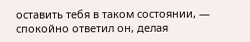оставить тебя в таком состоянии, — спокойно ответил он, делая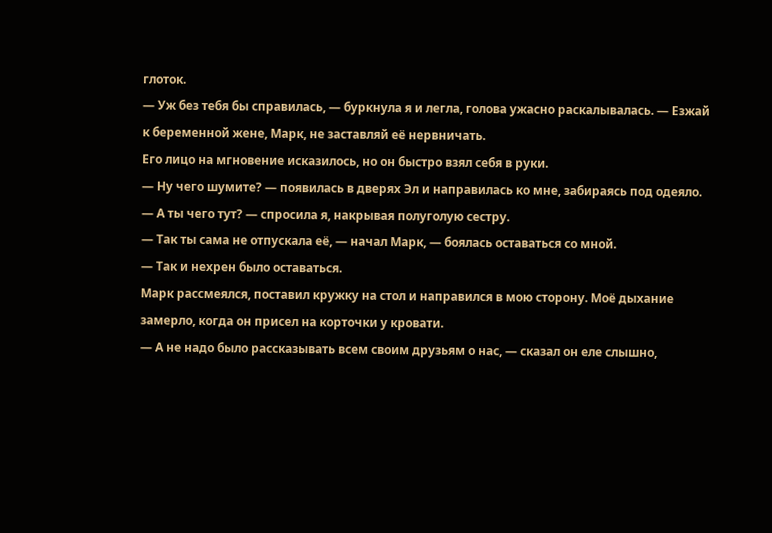глоток.
— Уж без тебя бы справилась, — буркнула я и легла, голова ужасно раскалывалась. — Езжай к беременной жене, Марк, не заставляй её нервничать.
Его лицо на мгновение исказилось, но он быстро взял себя в руки.
— Ну чего шумите? — появилась в дверях Эл и направилась ко мне, забираясь под одеяло.
— А ты чего тут? — спросила я, накрывая полуголую сестру.
— Так ты сама не отпускала её, — начал Марк, — боялась оставаться со мной.
— Так и нехрен было оставаться.
Марк рассмеялся, поставил кружку на стол и направился в мою сторону. Моё дыхание замерло, когда он присел на корточки у кровати.
— А не надо было рассказывать всем своим друзьям о нас, — сказал он еле слышно,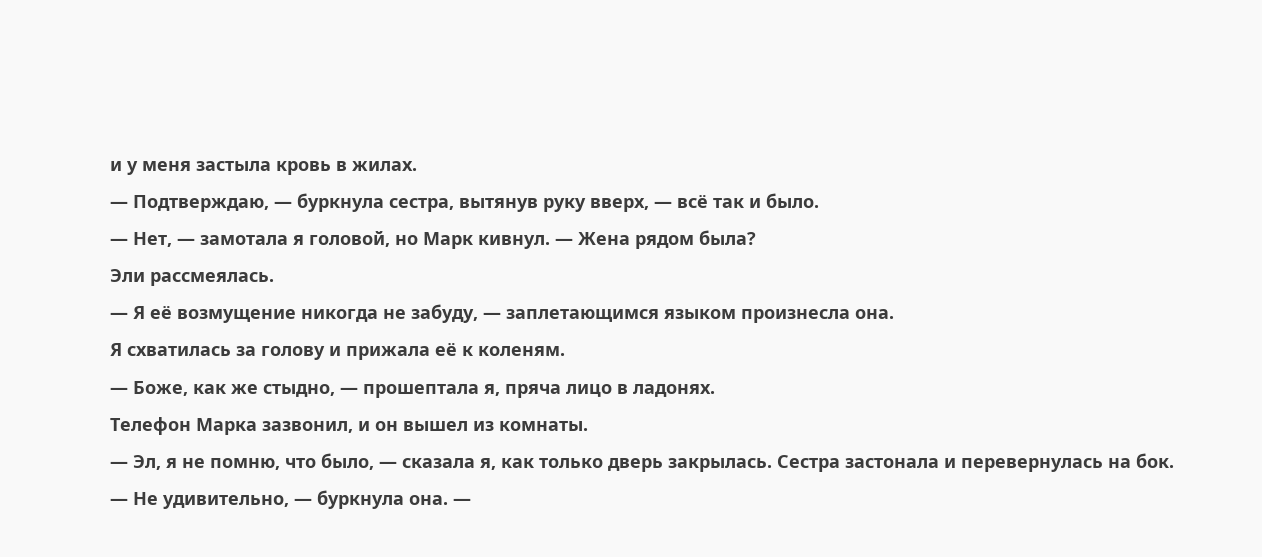и у меня застыла кровь в жилах.
— Подтверждаю, — буркнула сестра, вытянув руку вверх, — всё так и было.
— Нет, — замотала я головой, но Марк кивнул. — Жена рядом была?
Эли рассмеялась.
— Я её возмущение никогда не забуду, — заплетающимся языком произнесла она.
Я схватилась за голову и прижала её к коленям.
— Боже, как же стыдно, — прошептала я, пряча лицо в ладонях.
Телефон Марка зазвонил, и он вышел из комнаты.
— Эл, я не помню, что было, — сказала я, как только дверь закрылась. Сестра застонала и перевернулась на бок.
— Не удивительно, — буркнула она. —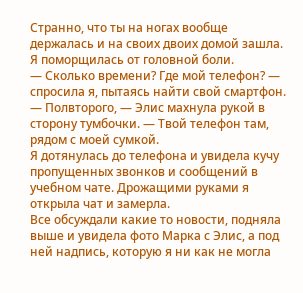Странно, что ты на ногах вообще держалась и на своих двоих домой зашла.
Я поморщилась от головной боли.
— Сколько времени? Где мой телефон? — спросила я, пытаясь найти свой смартфон.
— Полвторого, — Элис махнула рукой в сторону тумбочки. — Твой телефон там, рядом с моей сумкой.
Я дотянулась до телефона и увидела кучу пропущенных звонков и сообщений в учебном чате. Дрожащими руками я открыла чат и замерла.
Все обсуждали какие то новости, подняла выше и увидела фото Марка с Элис, а под ней надпись, которую я ни как не могла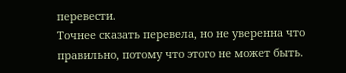перевести.
Точнее сказать перевела, но не уверенна что правильно, потому что этого не может быть.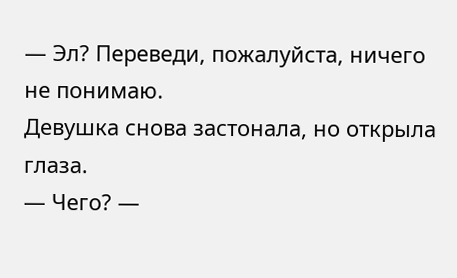— Эл? Переведи, пожалуйста, ничего не понимаю.
Девушка снова застонала, но открыла глаза.
— Чего? —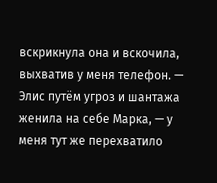вскрикнула она и вскочила, выхватив у меня телефон. — Элис путём угроз и шантажа женила на себе Марка, — у меня тут же перехватило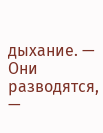дыхание. — Они разводятся, —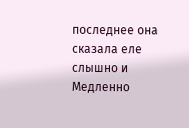последнее она сказала еле слышно и Медленно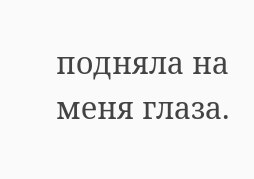подняла на меня глаза.